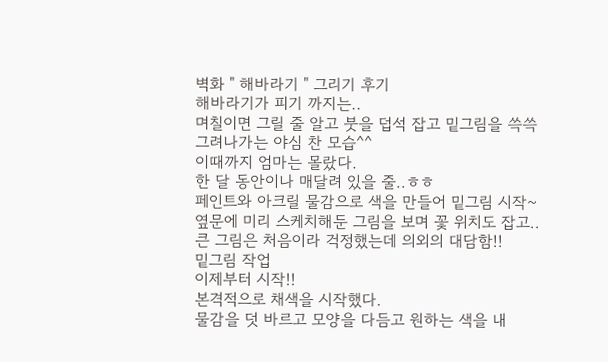벽화 " 해바라기 " 그리기 후기
해바라기가 피기 까지는..
며칠이면 그릴 줄 알고 붓을 덥석 잡고 밑그림을 쓱쓱
그려나가는 야심 찬 모습^^
이때까지 엄마는 몰랐다.
한 달 동안이나 매달려 있을 줄..ㅎㅎ
페인트와 아크릴 물감으로 색을 만들어 밑그림 시작~
옆문에 미리 스케치해둔 그림을 보며 꽃 위치도 잡고..
큰 그림은 처음이라 걱정했는데 의외의 대담함!!
밑그림 작업
이제부터 시작!!
본격적으로 채색을 시작했다.
물감을 덧 바르고 모양을 다듬고 원하는 색을 내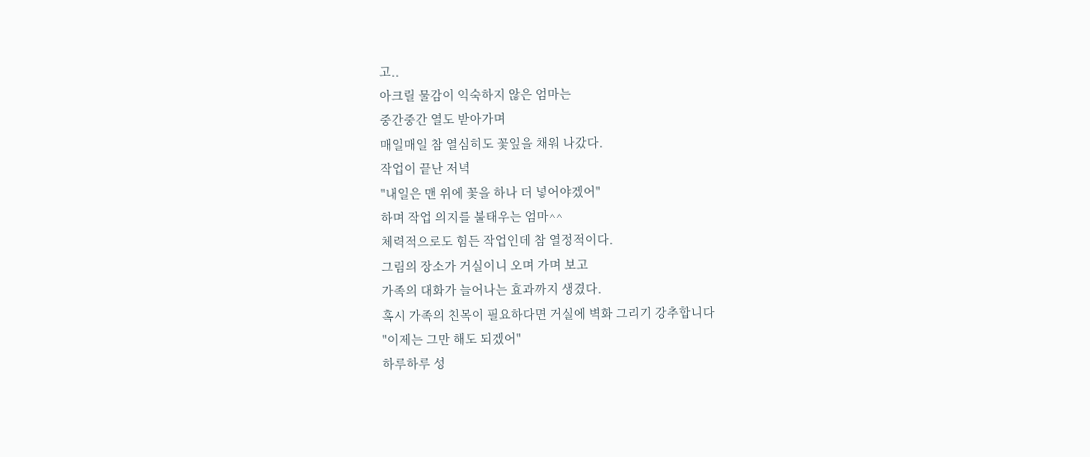고..
아크릴 물감이 익숙하지 않은 엄마는
중간중간 열도 받아가며
매일매일 참 열심히도 꽃잎을 채워 나갔다.
작업이 끝난 저녁
"내일은 맨 위에 꽃을 하나 더 넣어야겠어"
하며 작업 의지를 불태우는 엄마^^
체력적으로도 힘든 작업인데 참 열정적이다.
그림의 장소가 거실이니 오며 가며 보고
가족의 대화가 늘어나는 효과까지 생겼다.
혹시 가족의 친목이 필요하다면 거실에 벽화 그리기 강추합니다
"이제는 그만 해도 되겠어"
하루하루 성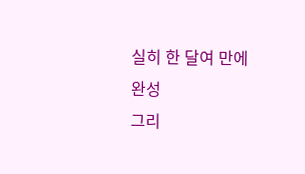실히 한 달여 만에 완성
그리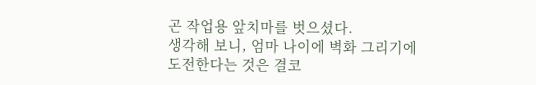곤 작업용 앞치마를 벗으셨다.
생각해 보니, 엄마 나이에 벽화 그리기에
도전한다는 것은 결코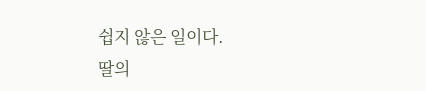쉽지 않은 일이다.
딸의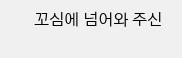꼬심에 넘어와 주신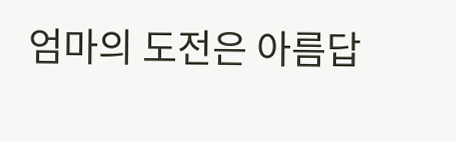엄마의 도전은 아름답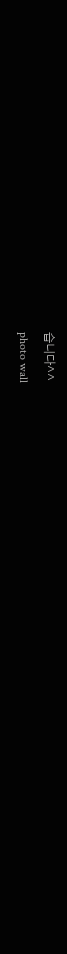습니다^^
photo wall